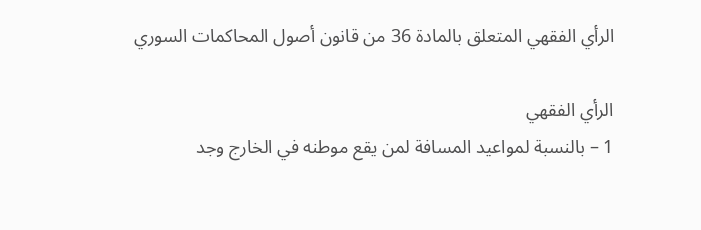الرأي الفقهي المتعلق بالمادة 36 من قانون أصول المحاكمات السوري

الرأي الفقهي
1 – بالنسبة لمواعيد المسافة لمن يقع موطنه في الخارج وجد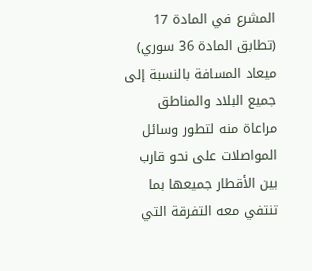المشرع في المادة 17 (تطابق المادة 36 سوري) ميعاد المسافة بالنسبة إلى جميع البلاد والمناطق مراعاة منه لتطور وسائل المواصلات على نحو قارب بين الأقطار جميعها بما تنتفي معه التفرقة التي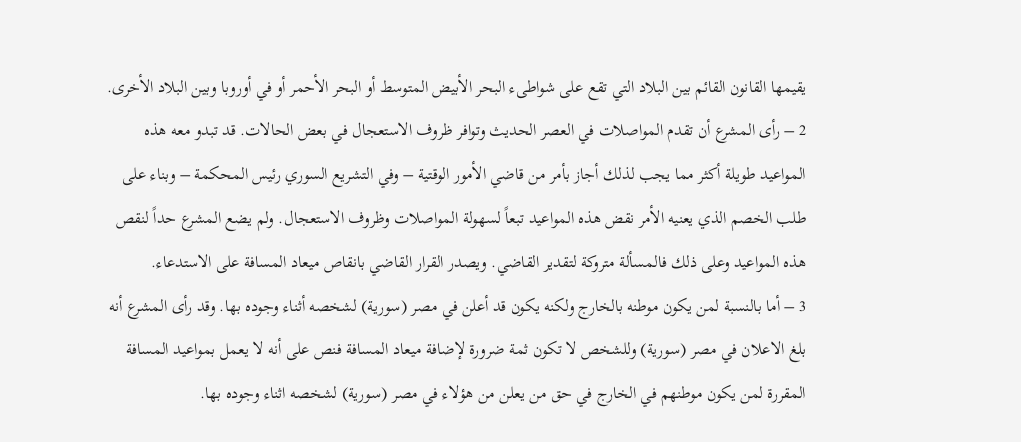يقيمها القانون القائم بين البلاد التي تقع على شواطىء البحر الأبيض المتوسط أو البحر الأحمر أو في أوروبا وبين البلاد الأخرى.
2 – رأى المشرع أن تقدم المواصلات في العصر الحديث وتوافر ظروف الاستعجال في بعض الحالات. قد تبدو معه هذه المواعيد طويلة أكثر مما يجب لذلك أجاز بأمر من قاضي الأمور الوقتية – وفي التشريع السوري رئيس المحكمة – وبناء على طلب الخصم الذي يعنيه الأمر نقض هذه المواعيد تبعاً لسهولة المواصلات وظروف الاستعجال. ولم يضع المشرع حداً لنقص هذه المواعيد وعلى ذلك فالمسألة متروكة لتقدير القاضي. ويصدر القرار القاضي بانقاص ميعاد المسافة على الاستدعاء.
3 – أما بالنسبة لمن يكون موطنه بالخارج ولكنه يكون قد أعلن في مصر (سورية) لشخصه أثناء وجوده بها. وقد رأى المشرع أنه بلغ الاعلان في مصر (سورية) وللشخص لا تكون ثمة ضرورة لإضافة ميعاد المسافة فنص على أنه لا يعمل بمواعيد المسافة المقررة لمن يكون موطنهم في الخارج في حق من يعلن من هؤلاء في مصر (سورية) لشخصه اثناء وجوده بها.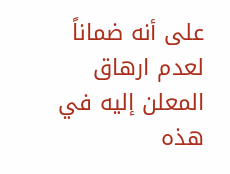على أنه ضماناً لعدم ارهاق المعلن إليه في هذه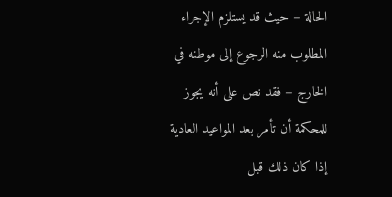الحالة – حيث قد يستلزم الإجراء المطلوب منه الرجوع إلى موطنه في الخارج – فقد نص على أنه يجوز للمحكمة أن تأمر بعد المواعيد العادية إذا كان ذلك قبل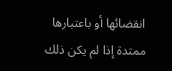انقضائها أو باعتبارها ممتدة إذا لم يكن ذلك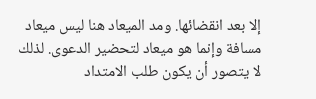إلا بعد انقضائها. ومد الميعاد هنا ليس ميعاد مسافة وإنما هو ميعاد لتحضير الدعوى. لذلك لا يتصور أن يكون طلب الامتداد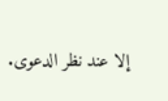إلا عند نظر الدعوى.